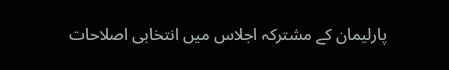پارلیمان کے مشترکہ اجلاس میں انتخابی اصلاحات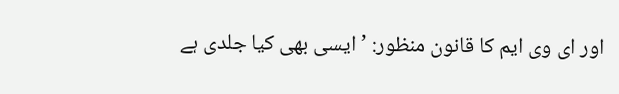اور ای وی ایم کا قانون منظور: ’ایسی بھی کیا جلدی ہے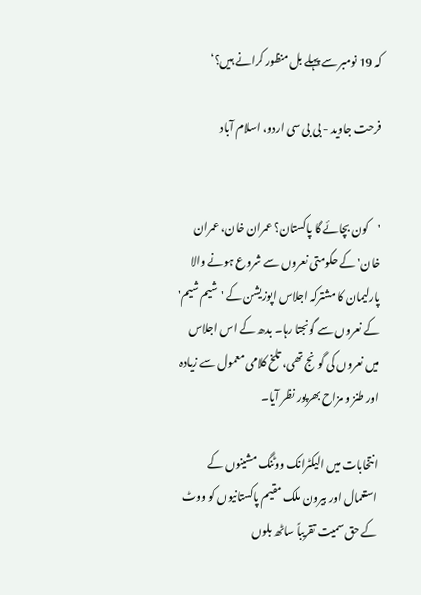کہ 19 نومبر سے پہلے بل منظور کرانے ہیں؟‘

فرحت جاوید - بی بی سی اردو، اسلام آباد


'کون بچائے گا پاکستان؟ عمران خان، عمران خان' کے حکومتی نعروں سے شروع ہونے والا پارلیمان کا مشترکہ اجلاس اپوزیشن کے 'شیم شیم' کے نعروں سے گونجتا رہا۔ بدھ کے اس اجلاس میں نعروں کی گونج تھی، تلخ کلامی معمول سے زیادہ اور طنز و مزاح بھرپور نظر آیا۔

انتخابات میں الیکٹرانک ووٹنگ مشینوں کے استعمال اور بیرون ملک مقیم پاکستانیوں کو ووٹ کے حق سمیت تقریباً ساٹھ بلوں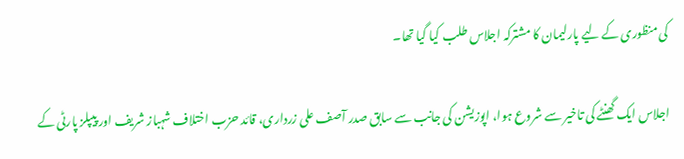کی منظوری کے لیے پارلیمان کا مشترکہ اجلاس طلب کیا گیا تھا۔

اجلاس ایک گھنٹے کی تاخیر سے شروع ہوا، اپوزیشن کی جانب سے سابق صدر آصف علی زرداری، قائد حزب اختلاف شہباز شریف اور پیپلز پارٹی کے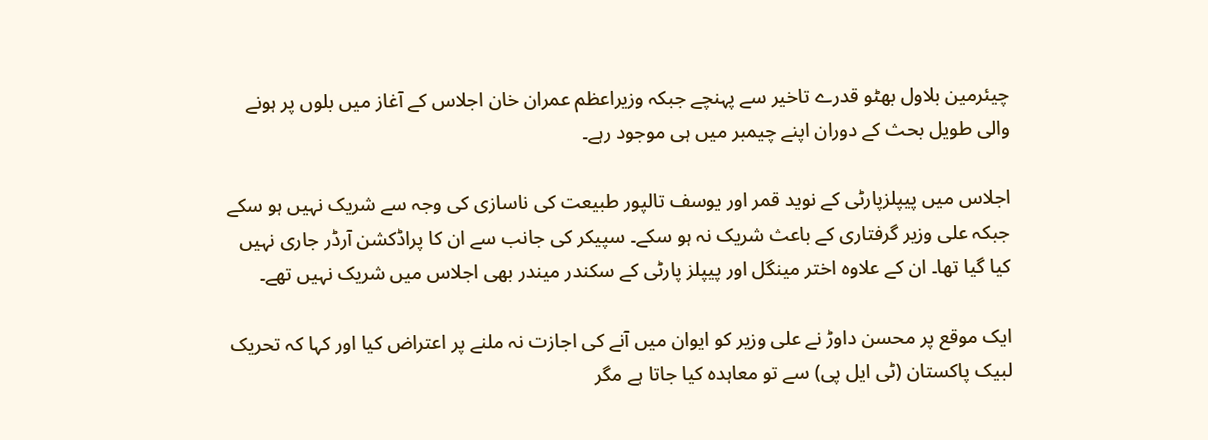چیئرمین بلاول بھٹو قدرے تاخیر سے پہنچے جبکہ وزیراعظم عمران خان اجلاس کے آغاز میں بلوں پر ہونے والی طویل بحث کے دوران اپنے چیمبر میں ہی موجود رہے۔

اجلاس میں پیپلزپارٹی کے نوید قمر اور یوسف تالپور طبیعت کی ناسازی کی وجہ سے شریک نہیں ہو سکے جبکہ علی وزیر گرفتاری کے باعث شریک نہ ہو سکے۔ سپیکر کی جانب سے ان کا پراڈکشن آرڈر جاری نہیں کیا گیا تھا۔ ان کے علاوہ اختر مینگل اور پیپلز پارٹی کے سکندر میندر بھی اجلاس میں شریک نہیں تھے۔

ایک موقع پر محسن داوڑ نے علی وزیر کو ایوان میں آنے کی اجازت نہ ملنے پر اعتراض کیا اور کہا کہ تحریک لبیک پاکستان (ٹی ایل پی) سے تو معاہدہ کیا جاتا ہے مگر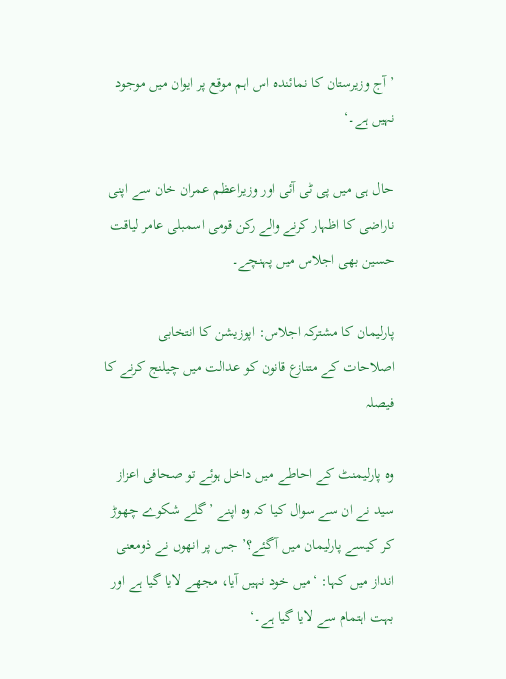’آج وزیرستان کا نمائندہ اس اہم موقع پر ایوان میں موجود نہیں ہے۔‘

حال ہی میں پی ٹی آئی اور وزیراعظم عمران خان سے اپنی ناراضی کا اظہار کرنے والے رکن قومی اسمبلی عامر لیاقت حسین بھی اجلاس میں پہنچے۔

پارلیمان کا مشترکہ اجلاس: اپوزیشن کا انتخابی اصلاحات کے متنازع قانون کو عدالت میں چیلنج کرنے کا فیصلہ

وہ پارلیمنٹ کے احاطے میں داخل ہوئے تو صحافی اعزاز سید نے ان سے سوال کیا کہ وہ اپنے ’گلے شکوے چھوڑ کر کیسے پارلیمان میں آگئے؟’ جس پر انھوں نے ذومعنی انداز میں کہا: ‘میں خود نہیں آیا، مجھے لایا گیا ہے اور بہت اہتمام سے لایا گیا ہے۔‘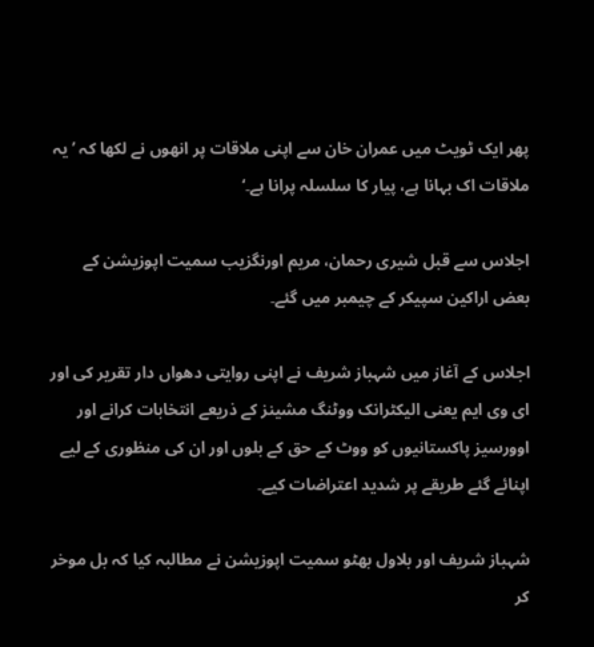پھر ایک ٹویٹ میں عمران خان سے اپنی ملاقات پر انھوں نے لکھا کہ ’یہ ملاقات اک بہانا ہے، پیار کا سلسلہ پرانا ہے۔‘

اجلاس سے قبل شیری رحمان، مریم اورنگزیب سمیت اپوزیشن کے بعض اراکین سپیکر کے چیمبر میں گئے۔

اجلاس کے آغاز میں شہباز شریف نے اپنی روایتی دھواں دار تقریر کی اور ای وی ایم یعنی الیکٹرانک ووٹنگ مشینز کے ذریعے انتخابات کرانے اور اوورسیز پاکستانیوں کو ووٹ کے حق کے بلوں اور ان کی منظوری کے لیے اپنائے گئے طریقے پر شدید اعتراضات کیے۔

شہباز شریف اور بلاول بھٹو سمیت اپوزیشن نے مطالبہ کیا کہ بل موخر کر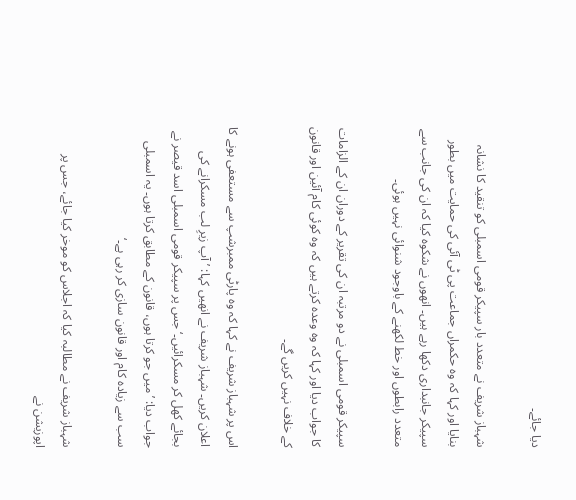دیا جائے۔

شہباز شریف نے متعدد بار سپیکر قومی اسمبلی کو تنقید کا نشانہ بنایا اور کہا کہ وہ حکمراں جماعت پی ٹی آئی کی حمایت میں بطور سپیکر جانبداری دکھا رہے ہیں۔ انھوں نے شکوہ کیا کہ ان کی جانب سے متعدد رابطوں اور خط لکھنے کے باوجود شنوائی نہیں ہوئی۔

سپیکر قومی اسمبلی نے دو مرتبہ ان کی تقریر کے دوران ان کے الزامات کا جواب دیا اور کہا کہ وہ وعدہ کرتے ہیں کہ وہ کوئی کام آئین اور قانون کے خلاف نہیں کریں گے۔

اس پر شہباز شریف نے کہا کہ وہ پارٹی ممبرشپ سے مستعفی ہونے کا اعلان کریں۔ شہباز شریف نے انھیں کہا: ’آپ زیرِ لب مسکرانے کی بجائے کھل کر مسکرائیں۔‘ جس پر سپیکر قومی اسمبلی اسد قیصر نے جواب دیا: ’میں جو کرتا ہوں، قانون کے مطابق کرتا ہوں۔ یہ اسمبلی سب سے زیادہ کام اور قانون سازی کر رہی ہے۔‘

شہباز شریف نے مطالبہ کیا کہ اجلاس کو موخر کیا جائے، جس پر اپوزیشن نے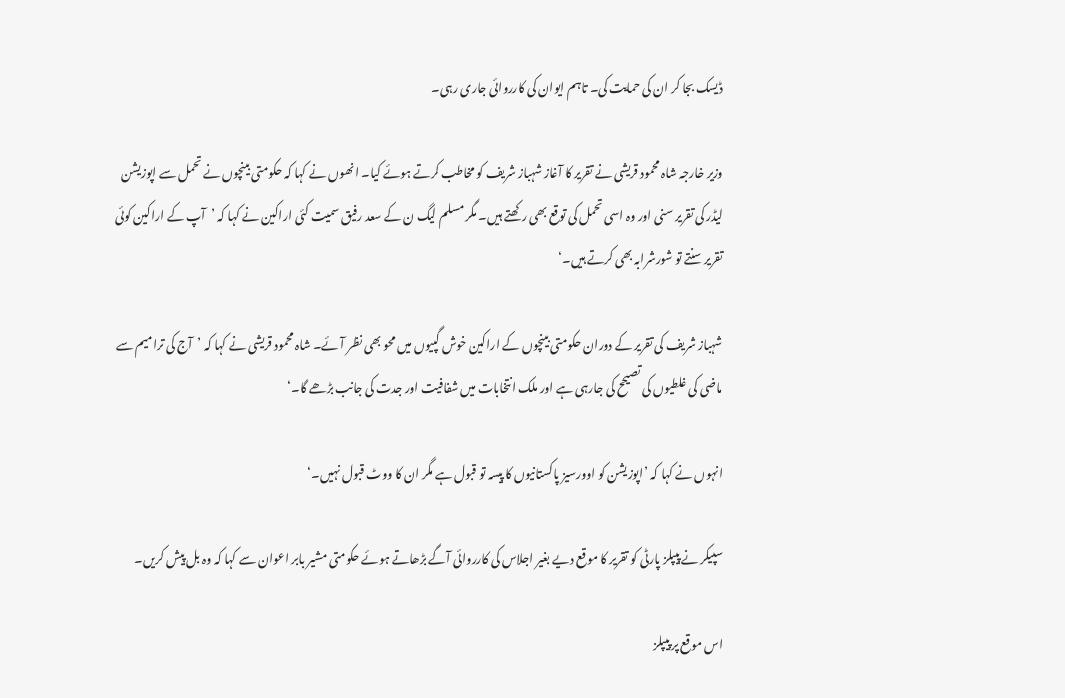ڈیسک بجا کر ان کی حمایت کی۔ تاہم ایوان کی کارروائی جاری رہی۔

وزیر خارجہ شاہ محمود قریشی نے تقریر کا آغاز شہباز شریف کو مخاطب کرتے ہوئے کیا۔ انھوں نے کہا کہ حکومتی بینچوں نے تحمل سے اپوزیشن لیڈر کی تقریر سنی اور وہ اسی تحمل کی توقع بھی رکھتے ہیں۔ مگر مسلم لیگ ن کے سعد رفیق سمیت کئی اراکین نے کہا کہ ’آپ کے اراکین کوئی تقریر سنتے تو شورشرابہ بھی کرتے ہیں۔‘

شہباز شریف کی تقریر کے دوران حکومتی بینچوں کے اراکین خوش گپیوں میں محو بھی نظر آئے۔ شاہ محمود قریشی نے کہا کہ ’آج کی ترامیم سے ماضی کی غلطیوں کی تصیحح کی جارہی ہے اور ملک انتخابات میں شفافیت اور جدت کی جانب بڑھے گا۔‘

انہوں نے کہا کہ ’اپوزیشن کو اوورسیز پاکستانیوں کا پیسہ تو قبول ہے مگر ان کا ووٹ قبول نہیں۔‘

سپیکر نے پیپلز پارٹی کو تقریر کا موقع دیے بغیر اجلاس کی کارروائی آگے بڑھاتے ہوئے حکومتی مشیر بابر اعوان سے کہا کہ وہ بل پیش کریں۔

اس موقع پر پیپلز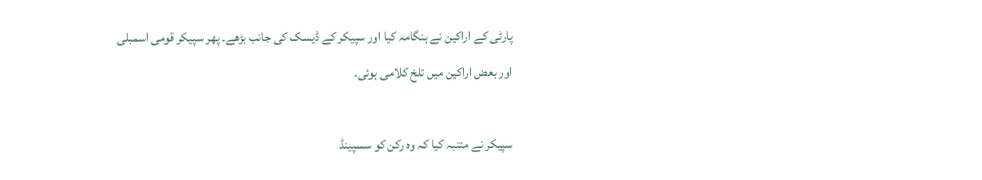پارٹی کے اراکین نے ہنگامہ کیا اور سپیکر کے ڈیسک کی جانب بڑھے۔ پھر سپیکر قومی اسمبلی اور بعض اراکین میں تلخ کلامی ہوئی۔

سپیکر نے متنبہ کیا کہ وہ رکن کو سسپینڈ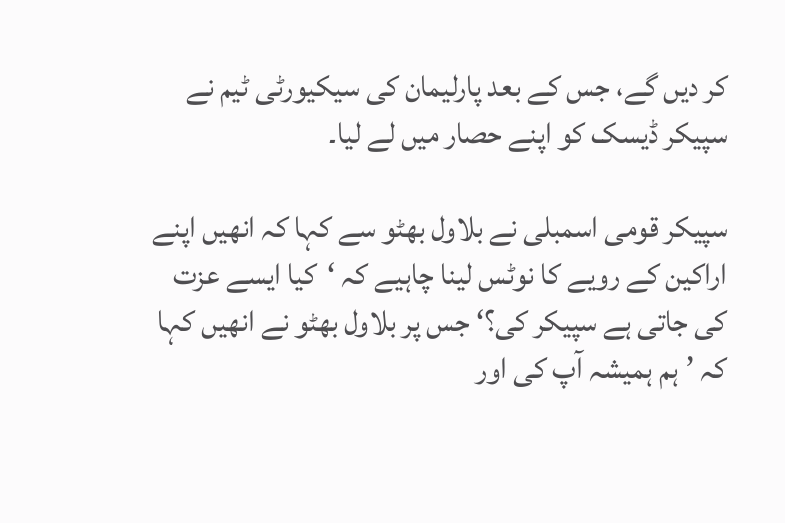کر دیں گے، جس کے بعد پارلیمان کی سیکیورٹی ٹیم نے سپیکر ڈیسک کو اپنے حصار میں لے لیا۔

سپیکر قومی اسمبلی نے بلاول بھٹو سے کہا کہ انھیں اپنے اراکین کے رویے کا نوٹس لینا چاہیے کہ ‘کیا ایسے عزت کی جاتی ہے سپیکر کی؟‘ جس پر بلاول بھٹو نے انھیں کہا کہ ’ہم ہمیشہ آپ کی اور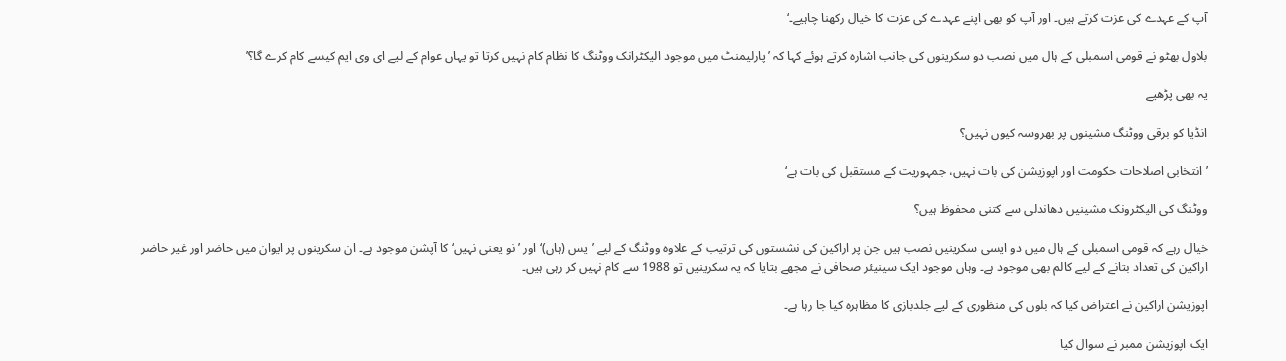آپ کے عہدے کی عزت کرتے ہیں۔ اور آپ کو بھی اپنے عہدے کی عزت کا خیال رکھنا چاہیے۔‘

بلاول بھٹو نے قومی اسمبلی کے ہال میں نصب دو سکرینوں کی جانب اشارہ کرتے ہوئے کہا کہ ’پارلیمنٹ میں موجود الیکٹرانک ووٹنگ کا نظام کام نہیں کرتا تو یہاں عوام کے لیے ای وی ایم کیسے کام کرے گا؟’

یہ بھی پڑھیے

انڈیا کو برقی ووٹنگ مشینوں پر بھروسہ کیوں نہیں؟

’انتخابی اصلاحات حکومت اور اپوزیشن کی بات نہیں، جمہوریت کے مستقبل کی بات ہے‘

ووٹنگ کی الیکٹرونک مشینیں دھاندلی سے کتنی محفوظ ہیں؟

خیال رہے کہ قومی اسمبلی کے ہال میں دو ایسی سکرینیں نصب ہیں جن پر اراکین کی نشستوں کی ترتیب کے علاوہ ووٹنگ کے لیے ’یس (ہاں)‘ اور ’نو یعنی نہیں‘ کا آپشن موجود ہے۔ ان سکرینوں پر ایوان میں حاضر اور غیر حاضر اراکین کی تعداد بتانے کے لیے کالم بھی موجود ہے۔ وہاں موجود ایک سینیئر صحافی نے مجھے بتایا کہ یہ سکرینیں تو 1988 سے کام نہیں کر رہی ہیں۔

اپوزیشن اراکین نے اعتراض کیا کہ بلوں کی منظوری کے لیے جلدبازی کا مظاہرہ کیا جا رہا ہے۔

ایک اپوزیشن ممبر نے سوال کیا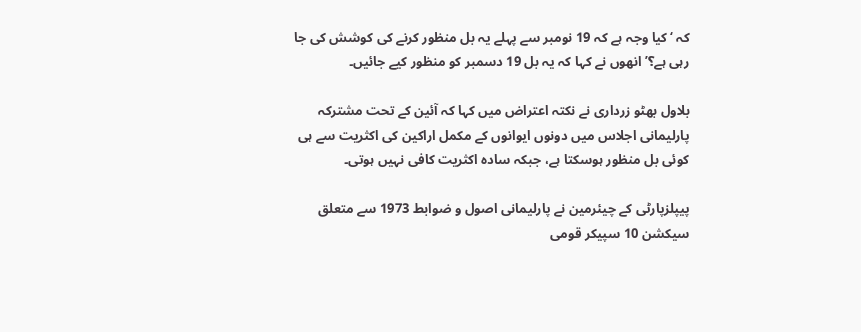کہ ‘کیا وجہ ہے کہ 19 نومبر سے پہلے یہ بل منظور کرنے کی کوشش کی جا رہی ہے؟’ انھوں نے کہا کہ یہ بل 19 دسمبر کو منظور کیے جائیں۔

بلاول بھٹو زرداری نے نکتہ اعتراض میں کہا کہ آئین کے تحت مشترکہ پارلیمانی اجلاس میں دونوں ایوانوں کے مکمل اراکین کی اکثریت سے ہی کوئی بل منظور ہوسکتا ہے، جبکہ سادہ اکثریت کافی نہیں ہوتی۔

پیپلزپارٹی کے چیئرمین نے پارلیمانی اصول و ضوابط 1973 سے متعلق سیکشن 10 سپیکر قومی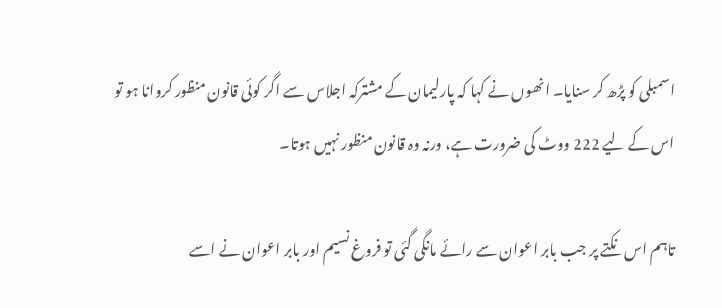اسمبلی کو پڑھ کر سنایا۔ انھوں نے کہا کہ پارلیمان کے مشترکہ اجلاس سے اگر کوئی قانون منظور کروانا ہو تو اس کے لیے 222 ووٹ کی ضرورت ہے، ورنہ وہ قانون منظور نہیں ہوتا۔

تاہم اس نکتے پر جب بابر اعوان سے رائے مانگی گئی تو فروغ نسیم اور بابر اعوان نے اسے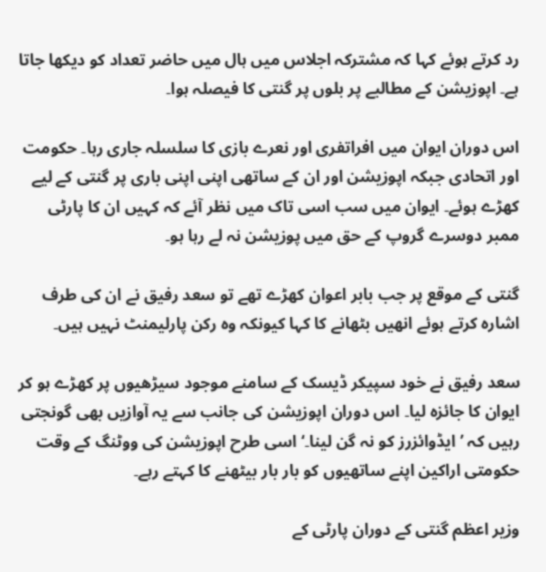رد کرتے ہوئے کہا کہ مشترکہ اجلاس میں ہال میں حاضر تعداد کو دیکھا جاتا ہے۔ اپوزیشن کے مطالبے پر بلوں پر گنتی کا فیصلہ ہوا۔

اس دوران ایوان میں افراتفری اور نعرے بازی کا سلسلہ جاری رہا۔ حکومت اور اتحادی جبکہ اپوزیشن اور ان کے ساتھی اپنی اپنی باری پر گنتی کے لیے کھڑے ہوئے۔ ایوان میں سب اسی تاک میں نظر آئے کہ کہیں ان کا پارٹی ممبر دوسرے گروپ کے حق میں پوزیشن نہ لے رہا ہو۔

گنتی کے موقع پر جب بابر اعوان کھڑے تھے تو سعد رفیق نے ان کی طرف اشارہ کرتے ہوئے انھیں بٹھانے کا کہا کیونکہ وہ رکن پارلیمنٹ نہیں ہیں۔

سعد رفیق نے خود سپیکر ڈیسک کے سامنے موجود سیڑھیوں پر کھڑے ہو کر ایوان کا جائزہ لیا۔ اس دوران اپوزیشن کی جانب سے یہ آوازیں بھی گونجتی رہیں کہ ’ایڈوائزرز کو نہ گن لینا۔‘ اسی طرح اپوزیشن کی ووٹنگ کے وقت حکومتی اراکین اپنے ساتھیوں کو بار بار بیٹھنے کا کہتے رہے۔

وزیر اعظم گنتی کے دوران پارٹی کے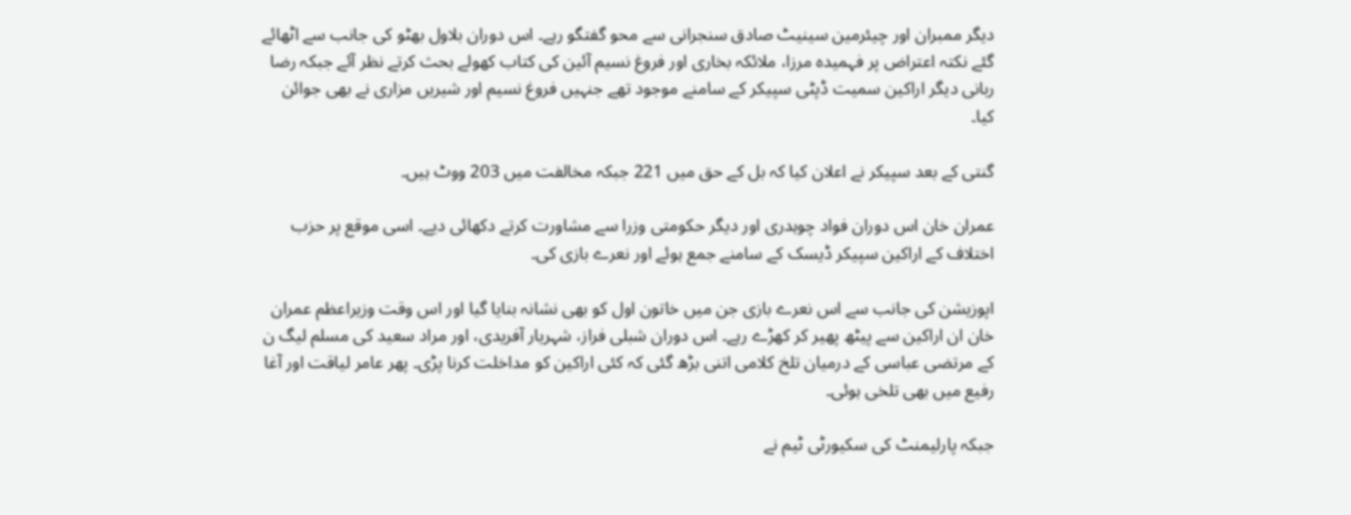دیگر ممبران اور چیئرمین سینیٹ صادق سنجرانی سے محو گفتگو رہے۔ اس دوران بلاول بھٹو کی جانب سے اٹھائے گئے نکتہ اعتراض پر فہمیدہ مرزا، ملائکہ بخاری اور فروغ نسیم آئین کی کتاب کھولے بحث کرتے نظر آئے جبکہ رضا ربانی دیگر اراکین سمیت ڈپٹی سپیکر کے سامنے موجود تھے جنہیں فروغ نسیم اور شیریں مزاری نے بھی جوائن کیا۔

گنتی کے بعد سپیکر نے اعلان کیا کہ بل کے حق میں 221 جبکہ مخالفت میں 203 ووٹ ہیں۔

عمران خان اس دوران فواد چوہدری اور دیگر حکومتی وزرا سے مشاورت کرتے دکھائی دیے۔ اسی موقع پر حزب اختلاف کے اراکین سپیکر ڈیسک کے سامنے جمع ہوئے اور نعرے بازی کی۔

اپوزیشن کی جانب سے اس نعرے بازی جن میں خاتون اول کو بھی نشانہ بنایا گیا اور اس وقت وزیراعظم عمران خان ان اراکین سے پیٹھ پھیر کر کھڑے رہے۔ اس دوران شبلی فراز، شہریار آفریدی، اور مراد سعید کی مسلم لیگ ن کے مرتضی عباسی کے درمیان تلخ کلامی اتنی بڑھ گئی کہ کئی اراکین کو مداخلت کرنا پڑی۔ پھر عامر لیاقت اور آغا رفیع میں بھی تلخی ہوئی۔

جبکہ پارلیمنٹ کی سکیورٹی ٹیم نے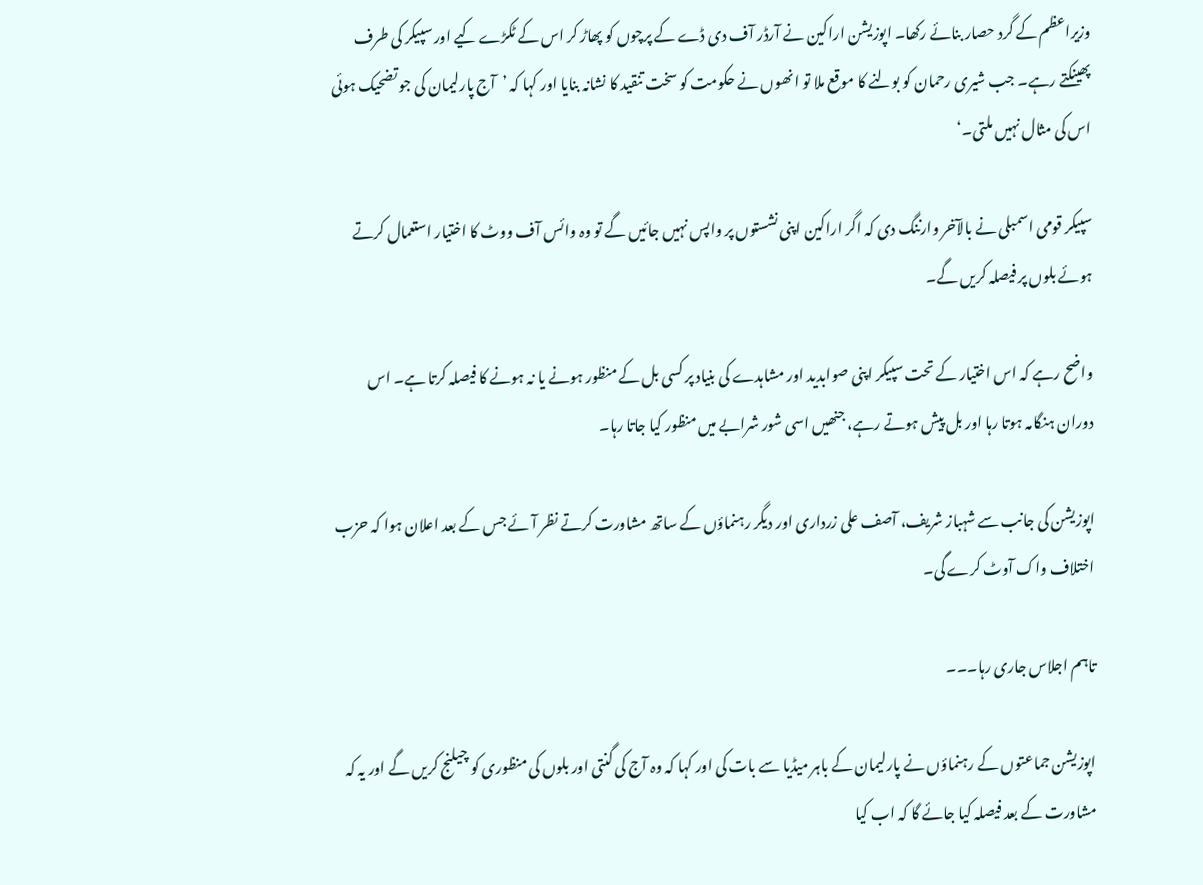وزیراعظم کے گرد حصار بنائے رکھا۔ اپوزیشن اراکین نے آرڈر آف دی ڈے کے پرچوں کو پھاڑ کر اس کے ٹکڑے کیے اور سپیکر کی طرف پھینکتے رہے۔ جب شیری رحمان کو بولنے کا موقع ملا تو انھوں نے حکومت کو سخت تنقید کا نشانہ بنایا اور کہا کہ ’آج پارلیمان کی جو تضحیک ہوئی اس کی مثال نہیں ملتی۔‘

سپیکر قومی اسمبلی نے بالآخر وارننگ دی کہ اگر اراکین اپنی نشستوں پر واپس نہیں جائیں گے تو وہ وائس آف ووٹ کا اختیار استعمال کرتے ہوئے بلوں پر فیصلہ کریں گے۔

واضح رہے کہ اس اختیار کے تحت سپیکر اپنی صوابدید اور مشاہدے کی بنیاد پر کسی بل کے منظور ہونے یا نہ ہونے کا فیصلہ کرتا ہے۔ اس دوران ہنگامہ ہوتا رہا اور بل پیش ہوتے رہے، جنھیں اسی شور شرابے میں منظور کیا جاتا رہا۔

اپوزیشن کی جانب سے شہباز شریف، آصف علی زرداری اور دیگر رہنماؤں کے ساتھ مشاورت کرتے نظر آئے جس کے بعد اعلان ہوا کہ حزب اختلاف واک آوٹ کرے گی۔

تاہم اجلاس جاری رہا۔۔۔

اپوزیشن جماعتوں کے رہنماؤں نے پارلیمان کے باہر میڈیا سے بات کی اور کہا کہ وہ آج کی گنتی اور بلوں کی منظوری کو چیلنج کریں گے اور یہ کہ مشاورت کے بعد فیصلہ کیا جائے گا کہ اب کیا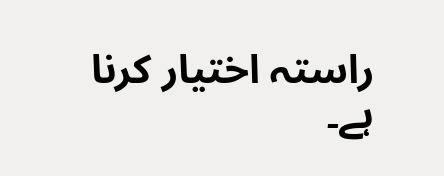راستہ اختیار کرنا ہے۔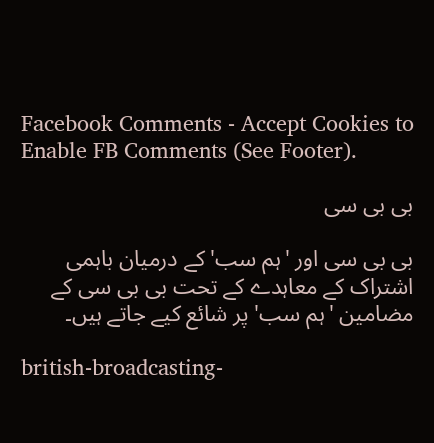Facebook Comments - Accept Cookies to Enable FB Comments (See Footer).

بی بی سی

بی بی سی اور 'ہم سب' کے درمیان باہمی اشتراک کے معاہدے کے تحت بی بی سی کے مضامین 'ہم سب' پر شائع کیے جاتے ہیں۔

british-broadcasting-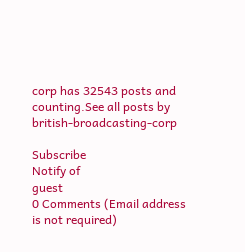corp has 32543 posts and counting.See all posts by british-broadcasting-corp

Subscribe
Notify of
guest
0 Comments (Email address is not required)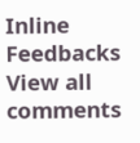Inline Feedbacks
View all comments